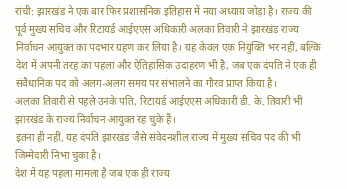रांची: झारखंड ने एक बार फिर प्रशासनिक इतिहास में नया अध्याय जोड़ा है। राज्य की पूर्व मुख्य सचिव और रिटायर्ड आईएएस अधिकारी अलका तिवारी ने झारखंड राज्य निर्वाचन आयुक्त का पदभार ग्रहण कर लिया है। यह केवल एक नियुक्ति भर नहीं, बल्कि देश में अपनी तरह का पहला और ऐतिहासिक उदाहरण भी है, जब एक दंपति ने एक ही संवैधानिक पद को अलग-अलग समय पर संभालने का गौरव प्राप्त किया है।
अलका तिवारी से पहले उनके पति, रिटायर्ड आईएएस अधिकारी डी. के. तिवारी भी झारखंड के राज्य निर्वाचन आयुक्त रह चुके हैं।
इतना ही नहीं, यह दंपति झारखंड जैसे संवेदनशील राज्य में मुख्य सचिव पद की भी जिम्मेदारी निभा चुका है।
देश में यह पहला मामला है जब एक ही राज्य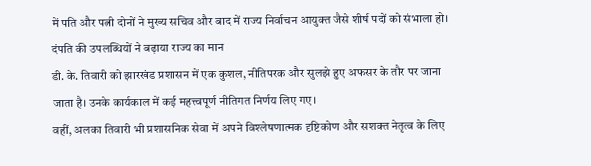में पति और पत्नी दोनों ने मुख्य सचिव और बाद में राज्य निर्वाचन आयुक्त जैसे शीर्ष पदों को संभाला हो।
दंपति की उपलब्धियों ने बढ़ाया राज्य का मान
डी. के. तिवारी को झारखंड प्रशासन में एक कुशल, नीतिपरक और सुलझे हुए अफसर के तौर पर जाना जाता है। उनके कार्यकाल में कई महत्त्वपूर्ण नीतिगत निर्णय लिए गए।
वहीं, अलका तिवारी भी प्रशासनिक सेवा में अपने विश्लेषणात्मक दृष्टिकोण और सशक्त नेतृत्व के लिए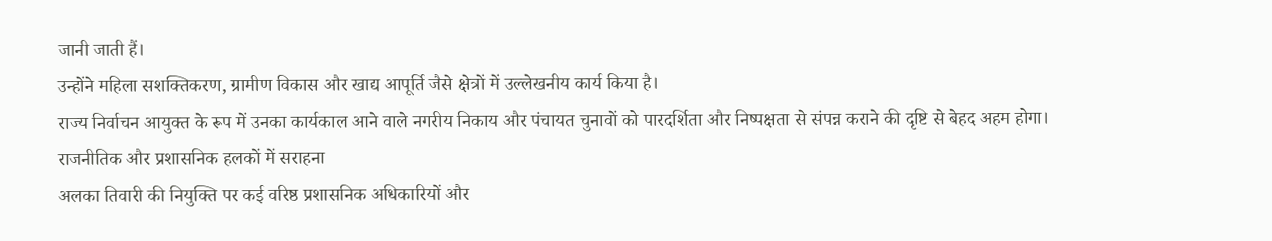जानी जाती हैं।
उन्होंने महिला सशक्तिकरण, ग्रामीण विकास और खाद्य आपूर्ति जैसे क्षेत्रों में उल्लेखनीय कार्य किया है।
राज्य निर्वाचन आयुक्त के रूप में उनका कार्यकाल आने वाले नगरीय निकाय और पंचायत चुनावों को पारदर्शिता और निष्पक्षता से संपन्न कराने की दृष्टि से बेहद अहम होगा।
राजनीतिक और प्रशासनिक हलकों में सराहना
अलका तिवारी की नियुक्ति पर कई वरिष्ठ प्रशासनिक अधिकारियों और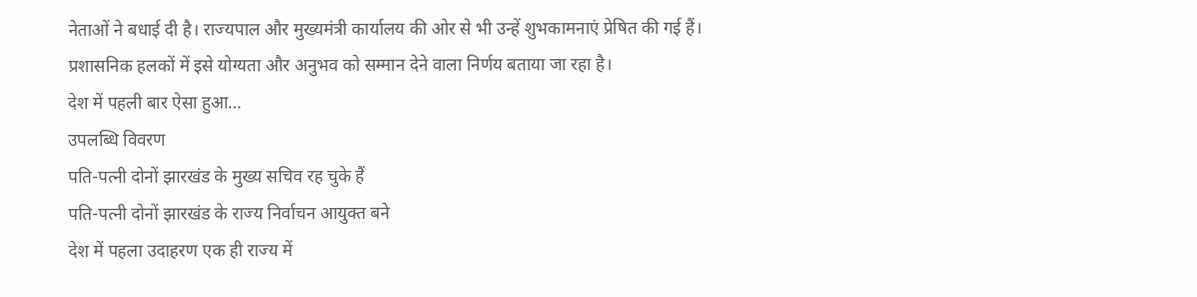नेताओं ने बधाई दी है। राज्यपाल और मुख्यमंत्री कार्यालय की ओर से भी उन्हें शुभकामनाएं प्रेषित की गई हैं। प्रशासनिक हलकों में इसे योग्यता और अनुभव को सम्मान देने वाला निर्णय बताया जा रहा है।
देश में पहली बार ऐसा हुआ…
उपलब्धि विवरण
पति-पत्नी दोनों झारखंड के मुख्य सचिव रह चुके हैं
पति-पत्नी दोनों झारखंड के राज्य निर्वाचन आयुक्त बने
देश में पहला उदाहरण एक ही राज्य में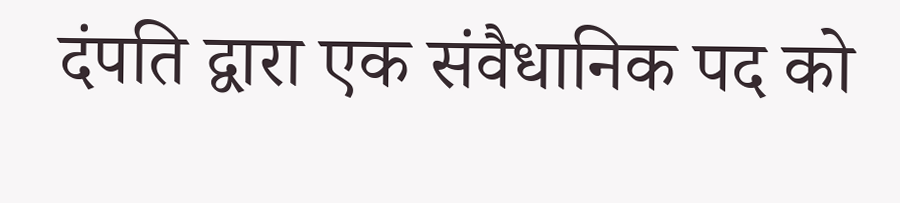दंपति द्वारा एक संवैधानिक पद को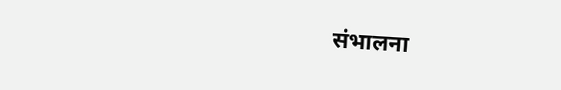संभालना